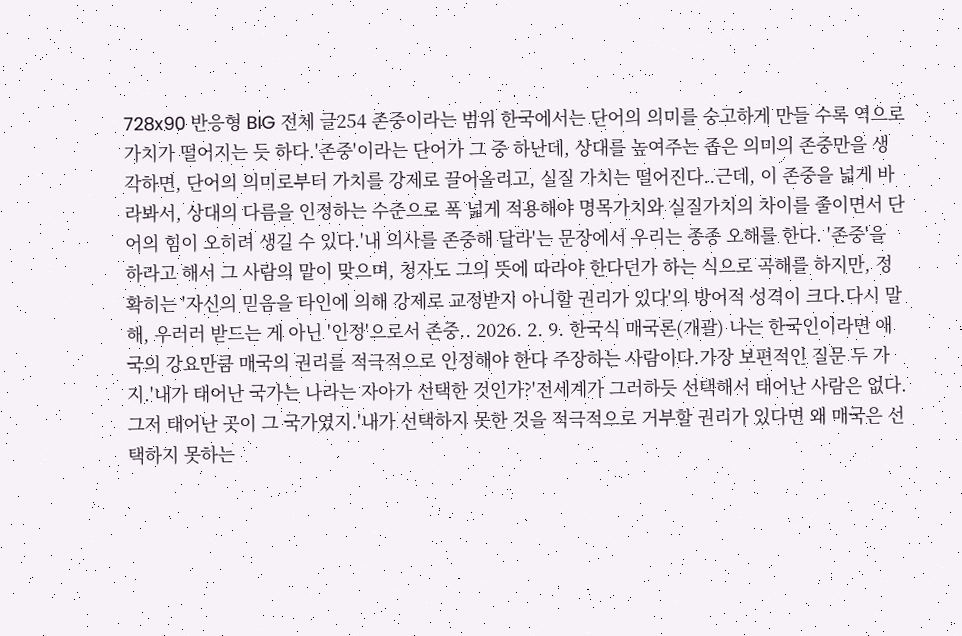728x90 반응형 BIG 전체 글254 존중이라는 범위 한국에서는 단어의 의미를 숭고하게 만들 수록 역으로 가치가 떨어지는 듯 하다.'존중'이라는 단어가 그 중 하난데, 상대를 높여주는 좁은 의미의 존중만을 생각하면, 단어의 의미로부터 가치를 강제로 끌어올리고, 실질 가치는 떨어진다..근데, 이 존중을 넓게 바라봐서, 상대의 다름을 인정하는 수준으로 폭 넓게 적용해야 명목가치와 실질가치의 차이를 줄이면서 단어의 힘이 오히려 생길 수 있다.'내 의사를 존중해 달라'는 문장에서 우리는 종종 오해를 한다. '존중'을 하라고 해서 그 사람의 말이 맞으며, 청자도 그의 뜻에 따라야 한다던가 하는 식으로 곡해를 하지만, 정확히는 '자신의 믿음을 타인에 의해 강제로 교정받지 아니할 권리가 있다'의 방어적 성격이 크다.다시 말해, 우러러 받드는 게 아닌 '인정'으로서 존중.. 2026. 2. 9. 한국식 매국론(개괄) 나는 한국인이라면 애국의 강요만큼 매국의 권리를 적극적으로 인정해야 한다 주장하는 사람이다.가장 보편적인 질문 두 가지.'내가 태어난 국가는 나라는 자아가 선택한 것인가?'전세계가 그러하듯 선택해서 태어난 사람은 없다. 그저 태어난 곳이 그 국가였지.'내가 선택하지 못한 것을 적극적으로 거부할 권리가 있다면 왜 매국은 선택하지 못하는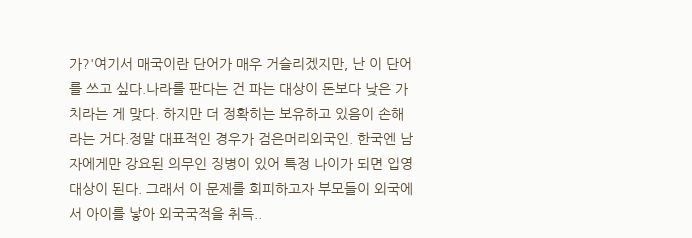가?'여기서 매국이란 단어가 매우 거슬리겠지만, 난 이 단어를 쓰고 싶다.나라를 판다는 건 파는 대상이 돈보다 낮은 가치라는 게 맞다. 하지만 더 정확히는 보유하고 있음이 손해라는 거다.정말 대표적인 경우가 검은머리외국인. 한국엔 남자에게만 강요된 의무인 징병이 있어 특정 나이가 되면 입영대상이 된다. 그래서 이 문제를 회피하고자 부모들이 외국에서 아이를 낳아 외국국적을 취득..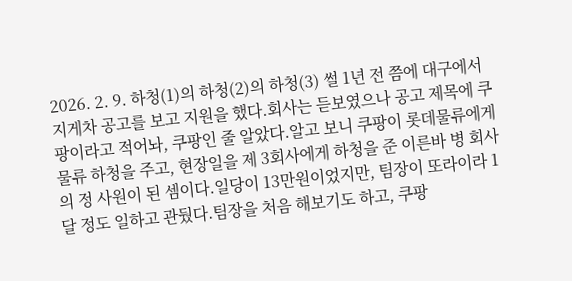2026. 2. 9. 하청(1)의 하청(2)의 하청(3) 썰 1년 전 쯤에 대구에서 지게차 공고를 보고 지원을 했다.회사는 듣보였으나 공고 제목에 쿠팡이라고 적어놔, 쿠팡인 줄 알았다.알고 보니 쿠팡이 롯데물류에게 물류 하청을 주고, 현장일을 제 3회사에게 하청을 준 이른바 병 회사의 정 사원이 된 셈이다.일당이 13만원이었지만, 팀장이 또라이라 1달 정도 일하고 관뒀다.팀장을 처음 해보기도 하고, 쿠팡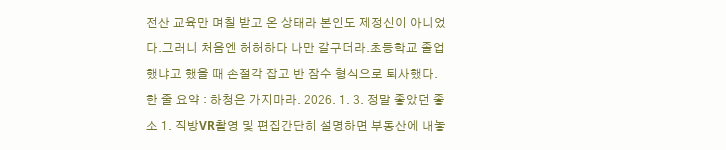전산 교육만 며칠 받고 온 상태라 본인도 제정신이 아니었다.그러니 처음엔 허허하다 나만 갈구더라.초등학교 졸업했냐고 했을 때 손절각 잡고 반 잠수 형식으로 퇴사했다.한 줄 요약 : 하청은 가지마라. 2026. 1. 3. 정말 좋았던 좋소 1. 직방VR촬영 및 편집간단히 설명하면 부동산에 내놓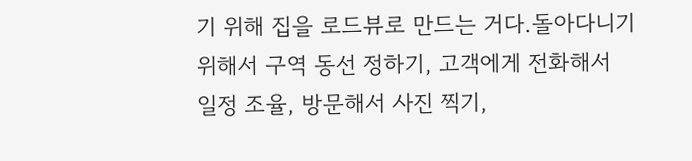기 위해 집을 로드뷰로 만드는 거다.돌아다니기 위해서 구역 동선 정하기, 고객에게 전화해서 일정 조율, 방문해서 사진 찍기,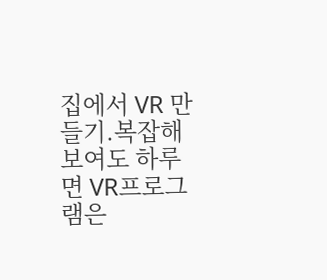집에서 VR 만들기.복잡해 보여도 하루면 VR프로그램은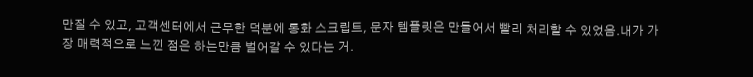만질 수 있고, 고객센터에서 근무한 덕분에 통화 스크립트, 문자 템플릿은 만들어서 빨리 처리할 수 있었음.내가 가장 매력적으로 느낀 점은 하는만큼 벌어갈 수 있다는 거.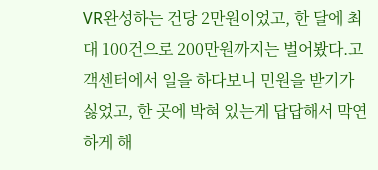VR완성하는 건당 2만원이었고, 한 달에 최대 100건으로 200만원까지는 벌어봤다.고객센터에서 일을 하다보니 민원을 받기가 싫었고, 한 곳에 박혀 있는게 답답해서 막연하게 해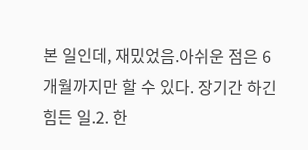본 일인데, 재밌었음.아쉬운 점은 6개월까지만 할 수 있다. 장기간 하긴 힘든 일.2. 한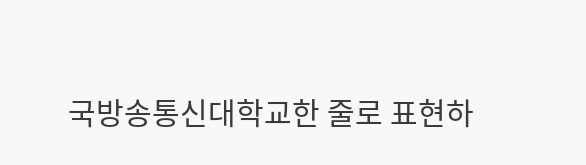국방송통신대학교한 줄로 표현하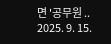면 '공무원 .. 2025. 9. 15.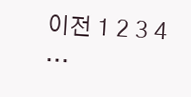이전 1 2 3 4 ···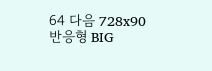64 다음 728x90 반응형 BIG